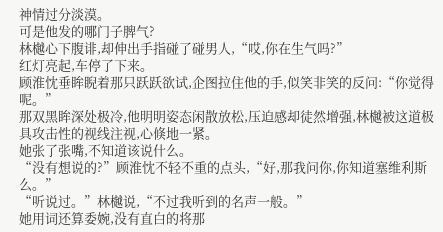神情过分淡漠。
可是他发的哪门子脾气?
林樾心下腹诽,却伸出手指碰了碰男人,“哎,你在生气吗?”
红灯亮起,车停了下来。
顾淮忱垂眸睨着那只跃跃欲试,企图拉住他的手,似笑非笑的反问:“你觉得呢。”
那双黑眸深处极冷,他明明姿态闲散放松,压迫感却徒然增强,林樾被这道极具攻击性的视线注视,心倏地一紧。
她张了张嘴,不知道该说什么。
“没有想说的?”顾淮忱不轻不重的点头,“好,那我问你,你知道塞维利斯么。”
“听说过。”林樾说,“不过我听到的名声一般。”
她用词还算委婉,没有直白的将那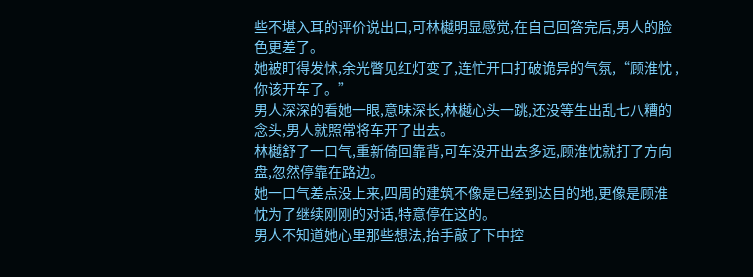些不堪入耳的评价说出口,可林樾明显感觉,在自己回答完后,男人的脸色更差了。
她被盯得发怵,余光瞥见红灯变了,连忙开口打破诡异的气氛,“顾淮忱 ,你该开车了。”
男人深深的看她一眼,意味深长,林樾心头一跳,还没等生出乱七八糟的念头,男人就照常将车开了出去。
林樾舒了一口气,重新倚回靠背,可车没开出去多远,顾淮忱就打了方向盘,忽然停靠在路边。
她一口气差点没上来,四周的建筑不像是已经到达目的地,更像是顾淮忱为了继续刚刚的对话,特意停在这的。
男人不知道她心里那些想法,抬手敲了下中控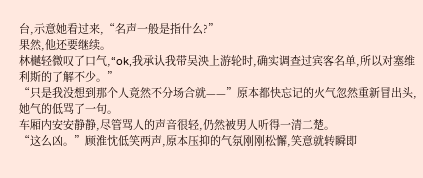台,示意她看过来,“名声一般是指什么?”
果然,他还要继续。
林樾轻微叹了口气,“ok,我承认我带吴泱上游轮时,确实调查过宾客名单,所以对塞维利斯的了解不少。”
“只是我没想到那个人竟然不分场合就——”原本都快忘记的火气忽然重新冒出头,她气的低骂了一句。
车厢内安安静静,尽管骂人的声音很轻,仍然被男人听得一清二楚。
“这么凶。”顾淮忱低笑两声,原本压抑的气氛刚刚松懈,笑意就转瞬即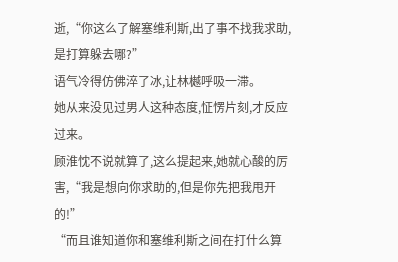逝,“你这么了解塞维利斯,出了事不找我求助,是打算躲去哪?”
语气冷得仿佛淬了冰,让林樾呼吸一滞。
她从来没见过男人这种态度,怔愣片刻,才反应过来。
顾淮忱不说就算了,这么提起来,她就心酸的厉害,“我是想向你求助的,但是你先把我甩开的!”
“而且谁知道你和塞维利斯之间在打什么算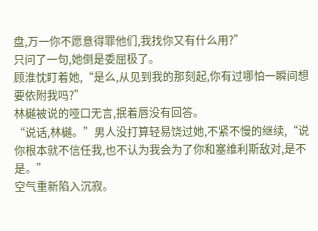盘,万一你不愿意得罪他们,我找你又有什么用?”
只问了一句,她倒是委屈极了。
顾淮忱盯着她,“是么,从见到我的那刻起,你有过哪怕一瞬间想要依附我吗?”
林樾被说的哑口无言,抿着唇没有回答。
“说话,林樾。”男人没打算轻易饶过她,不紧不慢的继续,“说你根本就不信任我,也不认为我会为了你和塞维利斯敌对,是不是。”
空气重新陷入沉寂。